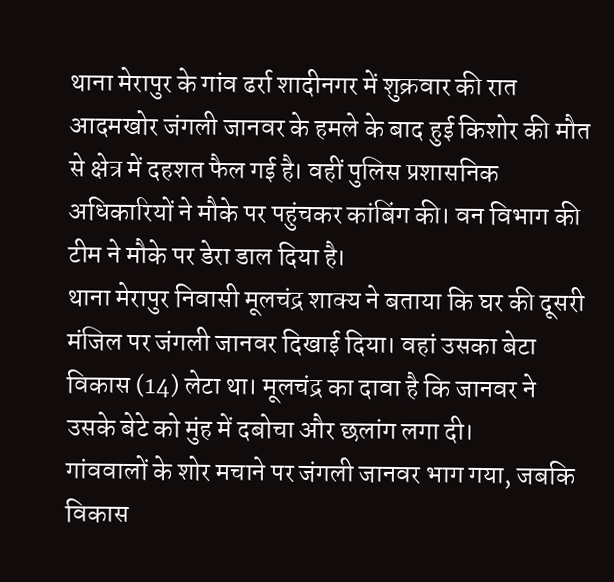थाना मेरापुर के गांव ढर्रा शादीनगर में शुक्रवार की रात आदमखोर जंगली जानवर के हमले के बाद हुई किशोर की मौत से क्षेत्र में दहशत फैल गई है। वहीं पुलिस प्रशासनिक अधिकारियों ने मौके पर पहुंचकर कांबिंग की। वन विभाग की टीम ने मौके पर डेरा डाल दिया है।
थाना मेरापुर निवासी मूलचंद्र शाक्य ने बताया कि घर की दूसरी मंजिल पर जंगली जानवर दिखाई दिया। वहां उसका बेटा विकास (14) लेटा था। मूलचंद्र का दावा है कि जानवर ने उसके बेटे को मुंह में दबोचा और छलांग लगा दी।
गांववालों के शोर मचाने पर जंगली जानवर भाग गया, जबकि विकास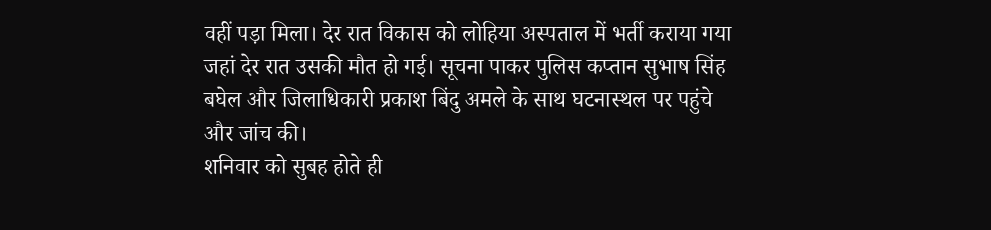वहीं पड़ा मिला। देर रात विकास को लोहिया अस्पताल में भर्ती कराया गया जहां देर रात उसकी मौत हो गई। सूचना पाकर पुलिस कप्तान सुभाष सिंह बघेल और जिलाधिकारी प्रकाश बिंदु अमले के साथ घटनास्थल पर पहुंचे और जांच की।
शनिवार को सुबह होते ही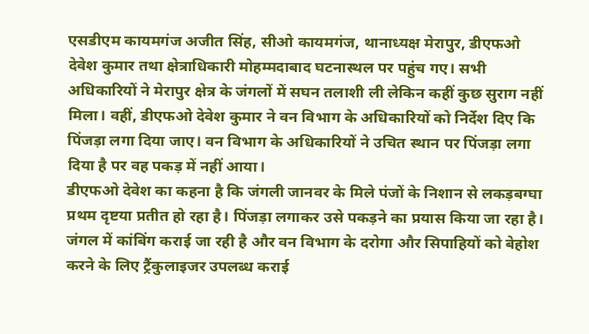एसडीएम कायमगंज अजीत सिंह, सीओ कायमगंज, थानाध्यक्ष मेरापुर, डीएफओ देवेश कुमार तथा क्षेत्राधिकारी मोहम्मदाबाद घटनास्थल पर पहुंच गए। सभी अधिकारियों ने मेरापुर क्षेत्र के जंगलों में सघन तलाशी ली लेकिन कहीं कुछ सुराग नहीं मिला। वहीं, डीएफओ देवेश कुमार ने वन विभाग के अधिकारियों को निर्देश दिए कि पिंजड़ा लगा दिया जाए। वन विभाग के अधिकारियों ने उचित स्थान पर पिंजड़ा लगा दिया है पर वह पकड़ में नहीं आया।
डीएफओ देवेश का कहना है कि जंगली जानवर के मिले पंजों के निशान से लकड़बग्घा प्रथम दृष्टया प्रतीत हो रहा है। पिंजड़ा लगाकर उसे पकड़ने का प्रयास किया जा रहा है। जंगल में कांबिंग कराई जा रही है और वन विभाग के दरोगा और सिपाहियों को बेहोश करने के लिए ट्रैंकुलाइजर उपलब्ध कराई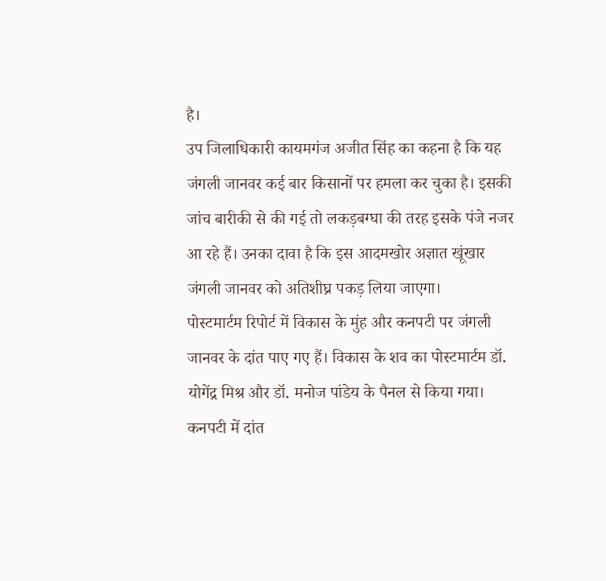है।
उप जिलाधिकारी कायमगंज अजीत सिंह का कहना है कि यह जंगली जानवर कई बार किसानों पर हमला कर चुका है। इसकी जांच बारीकी से की गई तो लकड़बग्घा की तरह इसके पंजे नजर आ रहे हैं। उनका दावा है कि इस आदमखोर अज्ञात खूंखार जंगली जानवर को अतिशीघ्र पकड़ लिया जाएगा।
पोस्टमार्टम रिपोर्ट में विकास के मुंह और कनपटी पर जंगली जानवर के दांत पाए गए हैं। विकास के शव का पोस्टमार्टम डॉ. योगेंद्र मिश्र और डॉ. मनोज पांडेय के पैनल से किया गया। कनपटी में दांत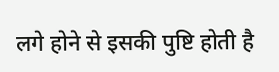लगे होने से इसकी पुष्टि होती है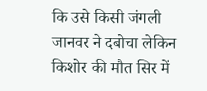कि उसे किसी जंगली जानवर ने दबोचा लेकिन किशोर की मौत सिर में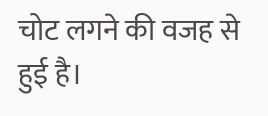चोट लगने की वजह से हुई है।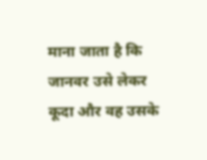माना जाता है कि जानवर उसे लेकर कूदा और वह उसके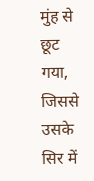मुंह से छूट गया, जिससे उसके सिर में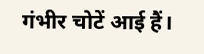गंभीर चोटें आई हैं।